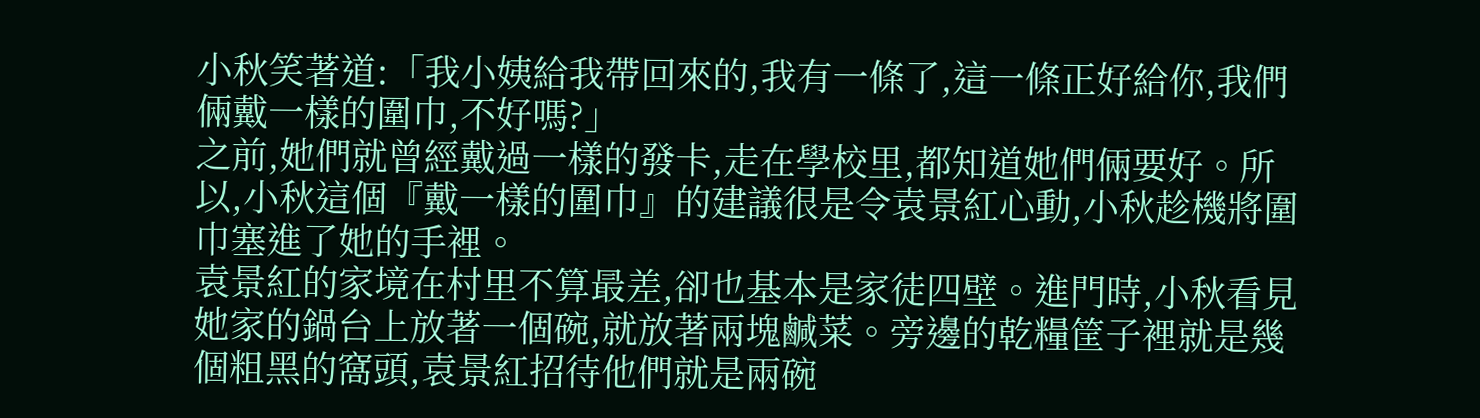小秋笑著道:「我小姨給我帶回來的,我有一條了,這一條正好給你,我們倆戴一樣的圍巾,不好嗎?」
之前,她們就曾經戴過一樣的發卡,走在學校里,都知道她們倆要好。所以,小秋這個『戴一樣的圍巾』的建議很是令袁景紅心動,小秋趁機將圍巾塞進了她的手裡。
袁景紅的家境在村里不算最差,卻也基本是家徒四壁。進門時,小秋看見她家的鍋台上放著一個碗,就放著兩塊鹹菜。旁邊的乾糧筐子裡就是幾個粗黑的窩頭,袁景紅招待他們就是兩碗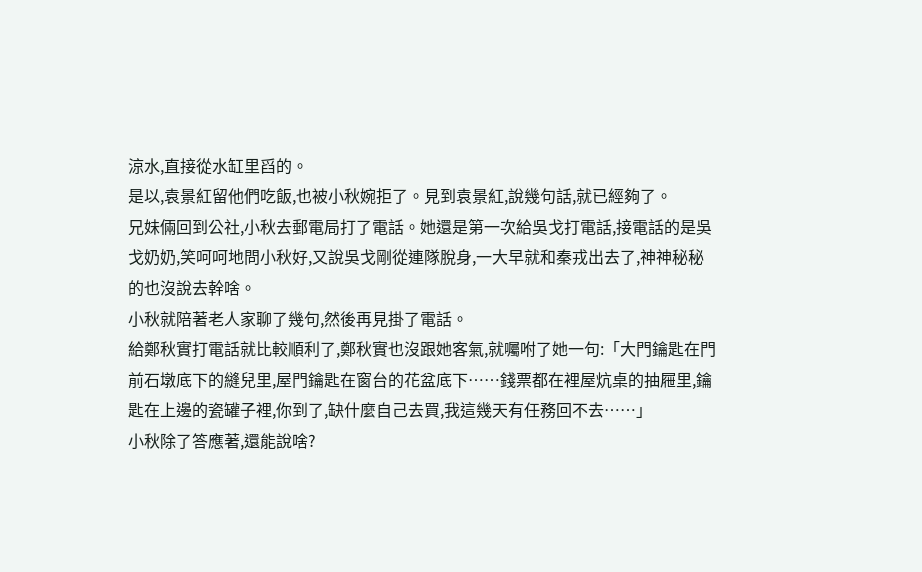涼水,直接從水缸里舀的。
是以,袁景紅留他們吃飯,也被小秋婉拒了。見到袁景紅,說幾句話,就已經夠了。
兄妹倆回到公社,小秋去郵電局打了電話。她還是第一次給吳戈打電話,接電話的是吳戈奶奶,笑呵呵地問小秋好,又說吳戈剛從連隊脫身,一大早就和秦戎出去了,神神秘秘的也沒說去幹啥。
小秋就陪著老人家聊了幾句,然後再見掛了電話。
給鄭秋實打電話就比較順利了,鄭秋實也沒跟她客氣,就囑咐了她一句:「大門鑰匙在門前石墩底下的縫兒里,屋門鑰匙在窗台的花盆底下……錢票都在裡屋炕桌的抽屜里,鑰匙在上邊的瓷罐子裡,你到了,缺什麼自己去買,我這幾天有任務回不去……」
小秋除了答應著,還能說啥?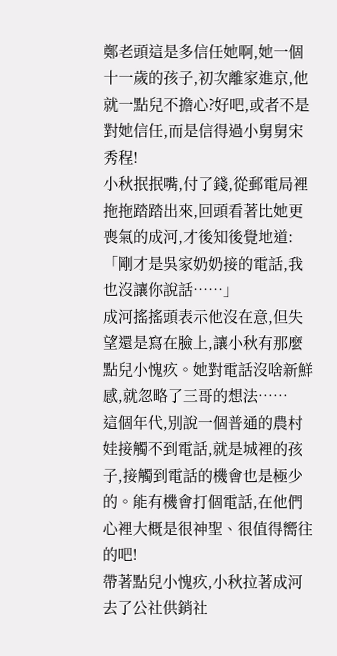鄭老頭這是多信任她啊,她一個十一歲的孩子,初次離家進京,他就一點兒不擔心?好吧,或者不是對她信任,而是信得過小舅舅宋秀程!
小秋抿抿嘴,付了錢,從郵電局裡拖拖踏踏出來,回頭看著比她更喪氣的成河,才後知後覺地道:「剛才是吳家奶奶接的電話,我也沒讓你說話……」
成河搖搖頭表示他沒在意,但失望還是寫在臉上,讓小秋有那麼點兒小愧疚。她對電話沒啥新鮮感,就忽略了三哥的想法……
這個年代,別說一個普通的農村娃接觸不到電話,就是城裡的孩子,接觸到電話的機會也是極少的。能有機會打個電話,在他們心裡大概是很神聖、很值得嚮往的吧!
帶著點兒小愧疚,小秋拉著成河去了公社供銷社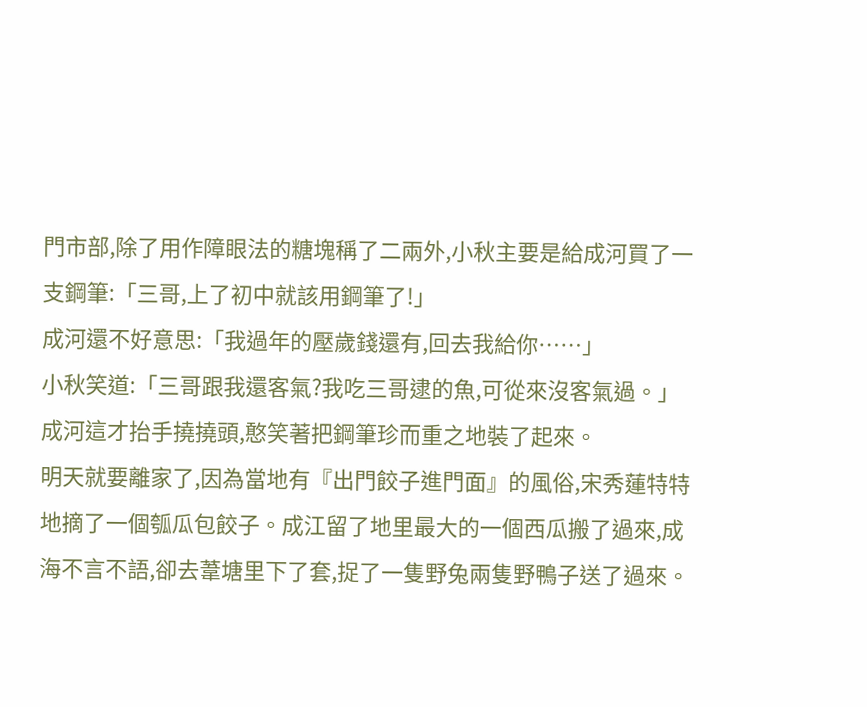門市部,除了用作障眼法的糖塊稱了二兩外,小秋主要是給成河買了一支鋼筆:「三哥,上了初中就該用鋼筆了!」
成河還不好意思:「我過年的壓歲錢還有,回去我給你……」
小秋笑道:「三哥跟我還客氣?我吃三哥逮的魚,可從來沒客氣過。」
成河這才抬手撓撓頭,憨笑著把鋼筆珍而重之地裝了起來。
明天就要離家了,因為當地有『出門餃子進門面』的風俗,宋秀蓮特特地摘了一個瓠瓜包餃子。成江留了地里最大的一個西瓜搬了過來,成海不言不語,卻去葦塘里下了套,捉了一隻野兔兩隻野鴨子送了過來。